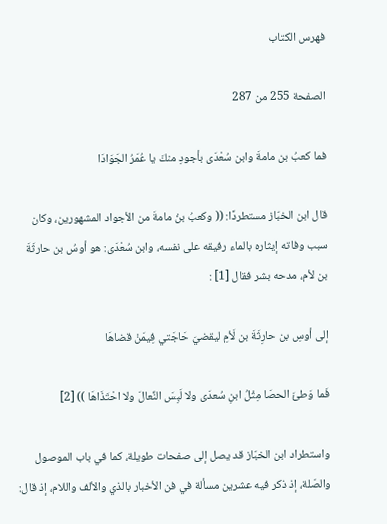فهرس الكتاب

الصفحة 255 من 287

فما كعبُ بن مامةَ وابن سُعْدَى بأجودِ منكَ يا عُمَرُ الجَوَادَا

قال ابن الخبّاز مستطردًا: (( وكعبُ بنُ مامةَ من الأجواد المشهورين، وكان سبب وفاته إيثاره بالماء رفيقه على نفسه، وابن سُعْدَى: هو أوسُ بن حارثَةَ بن لأم، مدحه بشر فقال [1] :

إلى أوسِ بن حارِثَةَ بن لَأمِ ليقضيَ حَاجَتي فِيمَنْ قضاهَا

فَما وَطئَ الحصَا مِثْلُ ابنِ سُعدَى ولا لَبِسَ النِّعالَ ولا احْتَذَاهَا )) [2]

واستطراد ابن الخبّاز قد يصل إلى صفحات طويلة، كما في باب الموصول والصّلة، إذ ذكر فيه عشرين مسألة في فن الأخبار بالذي والألف واللام، إذ قال: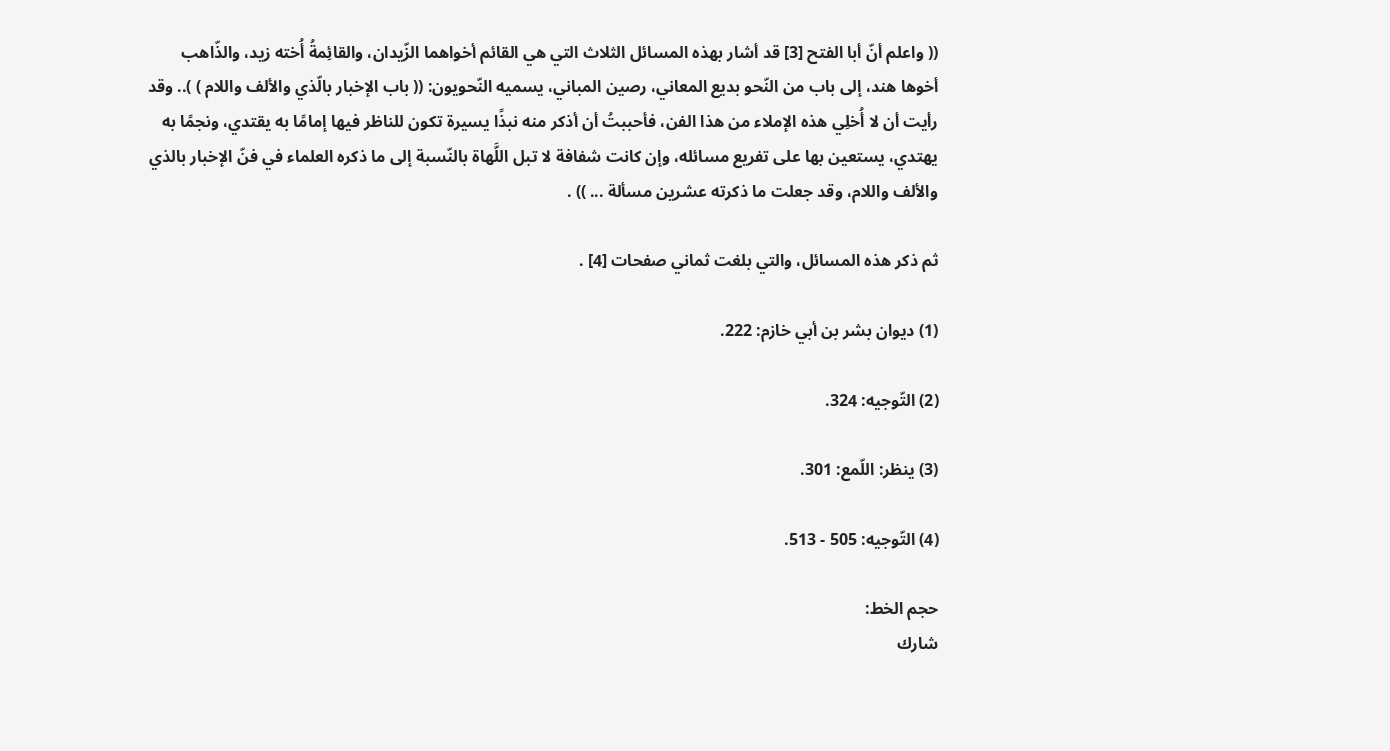(( واعلم أنّ أبا الفتح [3] قد أشار بهذه المسائل الثلاث التي هي القائم أخواهما الزّيدان، والقائِمةُ أُخته زيد، والذّاهب أخوها هند، إلى باب من النّحو بديع المعاني، رصين المباني، يسميه النّحويون: (( باب الإخبار بالّذي والألف واللام ) ).. وقد رأيت أن لا أُخلِي هذه الإملاء من هذا الفن، فأحببتُ أن أذكر منه نبذًا يسيرة تكون للناظر فيها إمامًا به يقتدي، ونجمًا به يهتدي، يستعين بها على تفريع مسائله، وإن كانت شفافة لا تبل اللَّهاة بالنّسبة إلى ما ذكره العلماء في فنّ الإخبار بالذي والألف واللام، وقد جعلت ما ذكرته عشرين مسألة ... )) .

ثم ذكر هذه المسائل، والتي بلغت ثماني صفحات [4] .

(1) ديوان بشر بن أبي خازم: 222.

(2) التّوجيه: 324.

(3) ينظر: اللّمع: 301.

(4) التّوجيه: 505 - 513.

حجم الخط:
شارك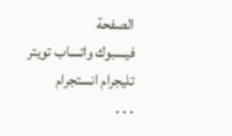الصفحة
فيسبوك واتساب تويتر تليجرام انستجرام
. . .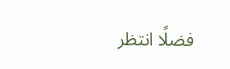فضلًا انتظر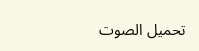تحميل الصوت